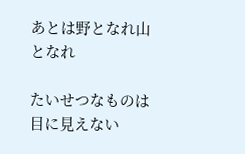あとは野となれ山となれ

たいせつなものは目に見えない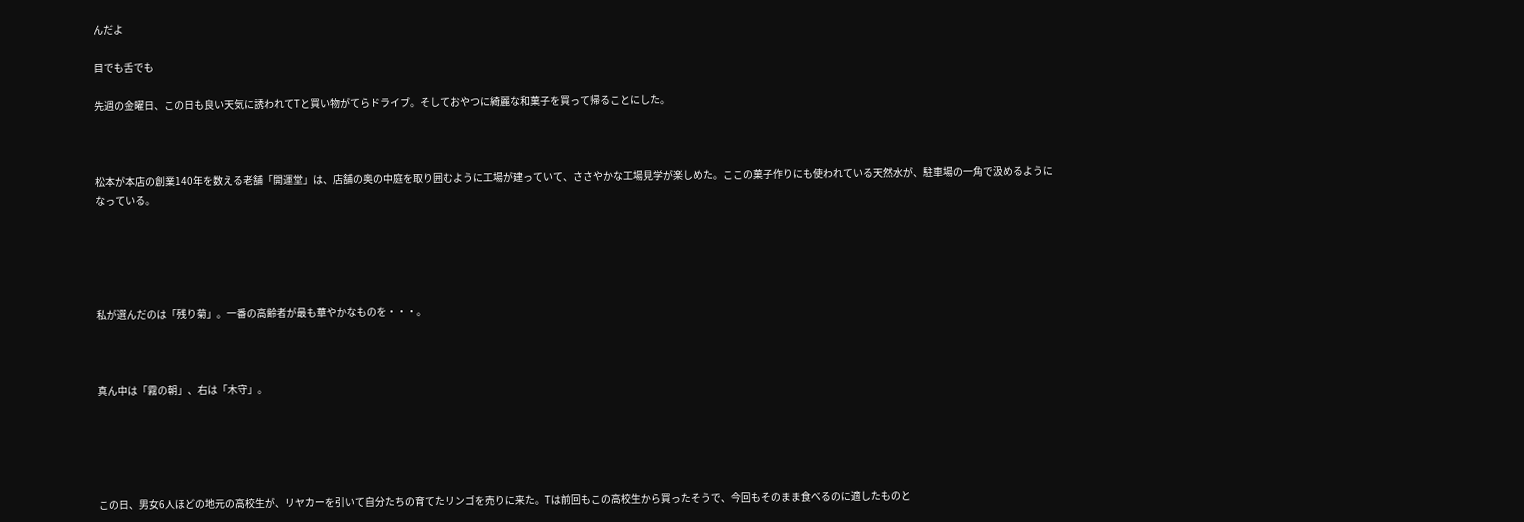んだよ

目でも舌でも

先週の金曜日、この日も良い天気に誘われてTと買い物がてらドライブ。そしておやつに綺麗な和菓子を買って帰ることにした。



松本が本店の創業140年を数える老舗「開運堂」は、店舗の奥の中庭を取り囲むように工場が建っていて、ささやかな工場見学が楽しめた。ここの菓子作りにも使われている天然水が、駐車場の一角で汲めるようになっている。





私が選んだのは「残り菊」。一番の高齢者が最も華やかなものを・・・。



真ん中は「霧の朝」、右は「木守」。





この日、男女6人ほどの地元の高校生が、リヤカーを引いて自分たちの育てたリンゴを売りに来た。Tは前回もこの高校生から買ったそうで、今回もそのまま食べるのに適したものと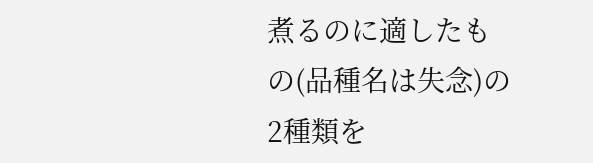煮るのに適したもの(品種名は失念)の2種類を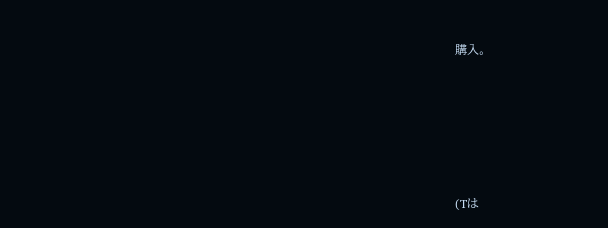購入。





(Tは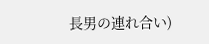長男の連れ合い)